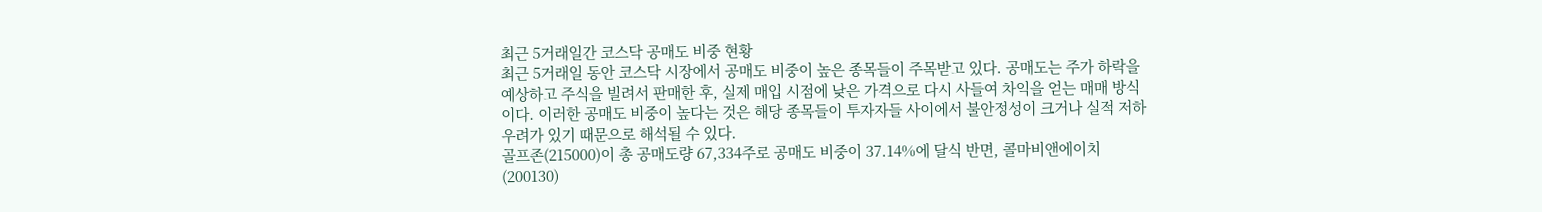최근 5거래일간 코스닥 공매도 비중 현황
최근 5거래일 동안 코스닥 시장에서 공매도 비중이 높은 종목들이 주목받고 있다. 공매도는 주가 하락을 예상하고 주식을 빌려서 판매한 후, 실제 매입 시점에 낮은 가격으로 다시 사들여 차익을 얻는 매매 방식이다. 이러한 공매도 비중이 높다는 것은 해당 종목들이 투자자들 사이에서 불안정성이 크거나 실적 저하 우려가 있기 때문으로 해석될 수 있다.
골프존(215000)이 총 공매도량 67,334주로 공매도 비중이 37.14%에 달식 반면, 콜마비앤에이치(200130)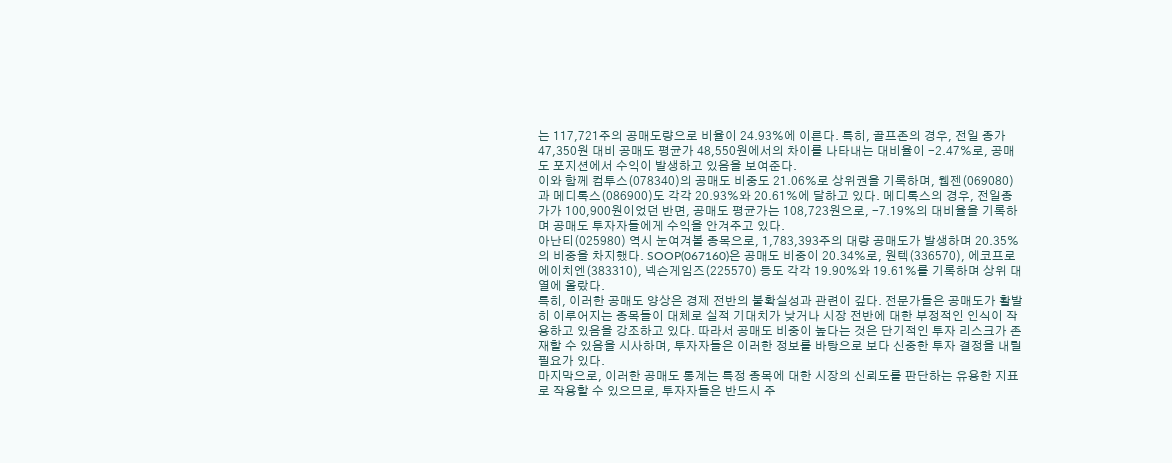는 117,721주의 공매도량으로 비율이 24.93%에 이른다. 특히, 골프존의 경우, 전일 종가 47,350원 대비 공매도 평균가 48,550원에서의 차이를 나타내는 대비율이 -2.47%로, 공매도 포지션에서 수익이 발생하고 있음을 보여준다.
이와 함께 컴투스(078340)의 공매도 비중도 21.06%로 상위권을 기록하며, 웹젠(069080)과 메디톡스(086900)도 각각 20.93%와 20.61%에 달하고 있다. 메디톡스의 경우, 전일종가가 100,900원이었던 반면, 공매도 평균가는 108,723원으로, -7.19%의 대비율을 기록하며 공매도 투자자들에게 수익을 안겨주고 있다.
아난티(025980) 역시 눈여겨볼 종목으로, 1,783,393주의 대량 공매도가 발생하며 20.35%의 비중을 차지했다. SOOP(067160)은 공매도 비중이 20.34%로, 원텍(336570), 에코프로에이치엔(383310), 넥슨게임즈(225570) 등도 각각 19.90%와 19.61%를 기록하며 상위 대열에 올랐다.
특히, 이러한 공매도 양상은 경제 전반의 불확실성과 관련이 깊다. 전문가들은 공매도가 활발히 이루어지는 종목들이 대체로 실적 기대치가 낮거나 시장 전반에 대한 부정적인 인식이 작용하고 있음을 강조하고 있다. 따라서 공매도 비중이 높다는 것은 단기적인 투자 리스크가 존재할 수 있음을 시사하며, 투자자들은 이러한 정보를 바탕으로 보다 신중한 투자 결정을 내릴 필요가 있다.
마지막으로, 이러한 공매도 통계는 특정 종목에 대한 시장의 신뢰도를 판단하는 유용한 지표로 작용할 수 있으므로, 투자자들은 반드시 주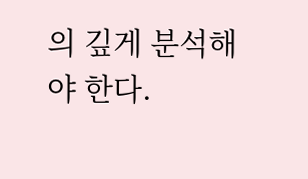의 깊게 분석해야 한다.